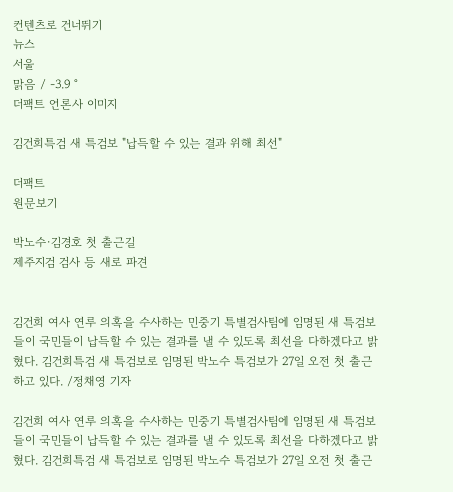컨텐츠로 건너뛰기
뉴스
서울
맑음 / -3.9 °
더팩트 언론사 이미지

김건희특검 새 특검보 "납득할 수 있는 결과 위해 최선"

더팩트
원문보기

박노수·김경호 첫 출근길
제주지검 검사 등 새로 파견


김건희 여사 연루 의혹을 수사하는 민중기 특별검사팀에 임명된 새 특검보들이 국민들이 납득할 수 있는 결과를 낼 수 있도록 최선을 다하겠다고 밝혔다. 김건희특검 새 특검보로 임명된 박노수 특검보가 27일 오전 첫 출근하고 있다. /정채영 기자

김건희 여사 연루 의혹을 수사하는 민중기 특별검사팀에 임명된 새 특검보들이 국민들이 납득할 수 있는 결과를 낼 수 있도록 최선을 다하겠다고 밝혔다. 김건희특검 새 특검보로 임명된 박노수 특검보가 27일 오전 첫 출근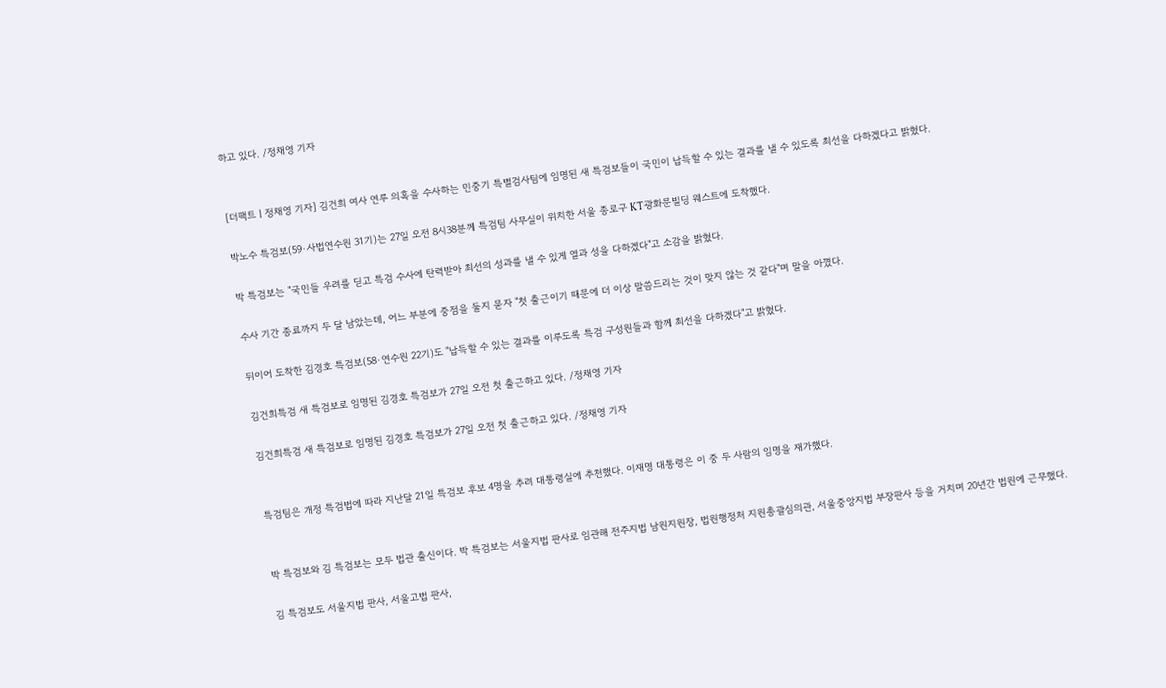하고 있다. /정채영 기자


[더팩트ㅣ정채영 기자] 김건희 여사 연루 의혹을 수사하는 민중기 특별검사팀에 임명된 새 특검보들이 국민이 납득할 수 있는 결과를 낼 수 있도록 최선을 다하겠다고 밝혔다.

박노수 특검보(59·사법연수원 31기)는 27일 오전 8시38분께 특검팀 사무실이 위치한 서울 종로구 KT광화문빌딩 웨스트에 도착했다.

박 특검보는 "국민들 우려를 딛고 특검 수사에 탄력받아 최선의 성과를 낼 수 있게 열과 성을 다하겠다"고 소감을 밝혔다.

수사 기간 종료까지 두 달 남았는데, 어느 부분에 중점을 둘지 묻자 "첫 출근이기 때문에 더 이상 말씀드리는 것이 맞지 않는 것 같다"며 말을 아꼈다.

뒤이어 도착한 김경호 특검보(58·연수원 22기)도 "납득할 수 있는 결과를 이루도록 특검 구성원들과 함께 최선을 다하겠다"고 밝혔다.

김건희특검 새 특검보로 임명된 김경호 특검보가 27일 오전 첫 출근하고 있다. /정채영 기자

김건희특검 새 특검보로 임명된 김경호 특검보가 27일 오전 첫 출근하고 있다. /정채영 기자


특검팀은 개정 특검법에 따라 지난달 21일 특검보 후보 4명을 추려 대통령실에 추천했다. 이재명 대통령은 이 중 두 사람의 임명을 재가했다.


박 특검보와 김 특검보는 모두 법관 출신이다. 박 특검보는 서울지법 판사로 임관해 전주지법 남원지원장, 법원행정처 지원총괄심의관, 서울중앙지법 부장판사 등을 거치며 20년간 법원에 근무했다.

김 특검보도 서울지법 판사, 서울고법 판사,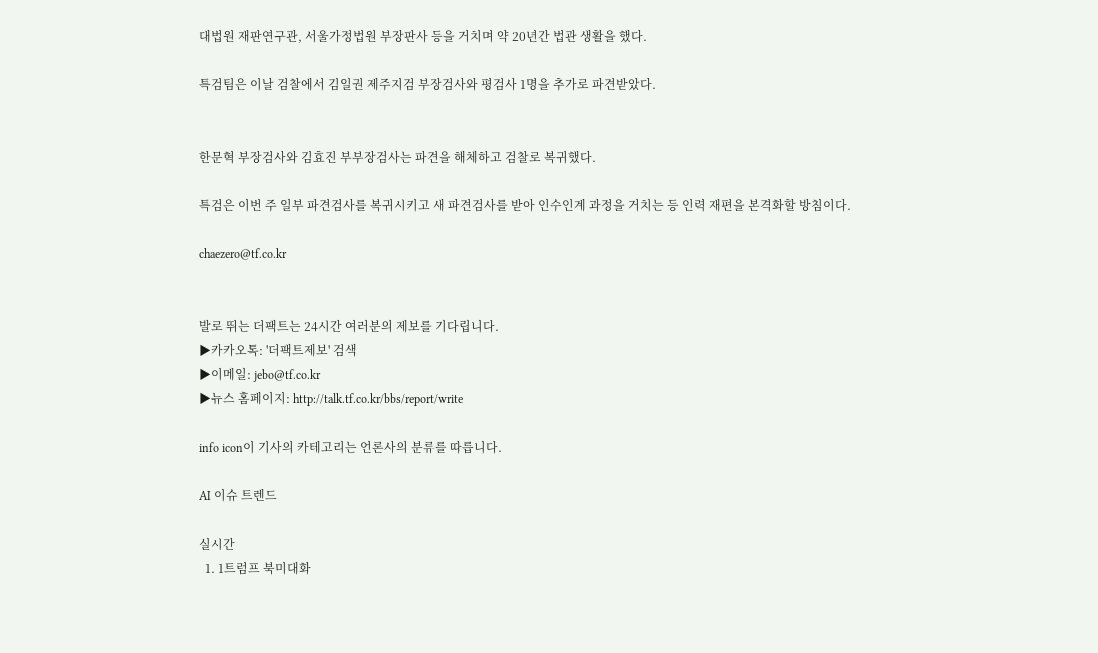대법원 재판연구관, 서울가정법원 부장판사 등을 거치며 약 20년간 법관 생활을 했다.

특검팀은 이날 검찰에서 김일권 제주지검 부장검사와 평검사 1명을 추가로 파견받았다.


한문혁 부장검사와 김효진 부부장검사는 파견을 해체하고 검찰로 복귀했다.

특검은 이번 주 일부 파견검사를 복귀시키고 새 파견검사를 받아 인수인계 과정을 거치는 등 인력 재편을 본격화할 방침이다.

chaezero@tf.co.kr


발로 뛰는 더팩트는 24시간 여러분의 제보를 기다립니다.
▶카카오톡: '더팩트제보' 검색
▶이메일: jebo@tf.co.kr
▶뉴스 홈페이지: http://talk.tf.co.kr/bbs/report/write

info icon이 기사의 카테고리는 언론사의 분류를 따릅니다.

AI 이슈 트렌드

실시간
  1. 1트럼프 북미대화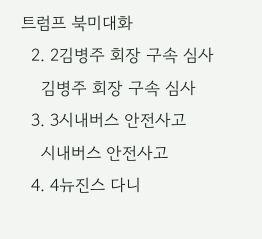트럼프 북미대화
  2. 2김병주 회장 구속 심사
    김병주 회장 구속 심사
  3. 3시내버스 안전사고
    시내버스 안전사고
  4. 4뉴진스 다니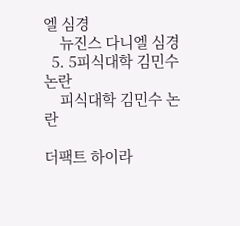엘 심경
    뉴진스 다니엘 심경
  5. 5피식대학 김민수 논란
    피식대학 김민수 논란

더팩트 하이라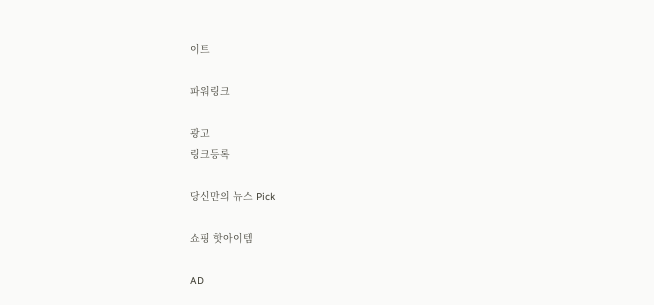이트

파워링크

광고
링크등록

당신만의 뉴스 Pick

쇼핑 핫아이템

AD